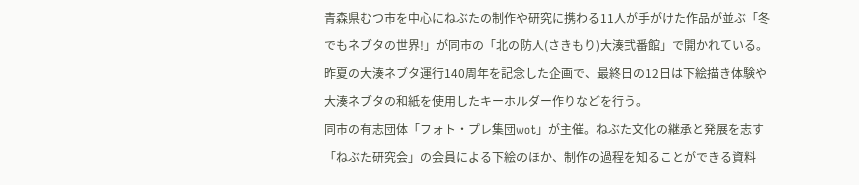青森県むつ市を中心にねぶたの制作や研究に携わる11人が手がけた作品が並ぶ「冬でもネブタの世界!」が同市の「北の防人(さきもり)大湊弐番館」で開かれている。昨夏の大湊ネブタ運行140周年を記念した企画で、最終日の12日は下絵描き体験や大湊ネブタの和紙を使用したキーホルダー作りなどを行う。
同市の有志団体「フォト・プレ集団wot」が主催。ねぶた文化の継承と発展を志す「ねぶた研究会」の会員による下絵のほか、制作の過程を知ることができる資料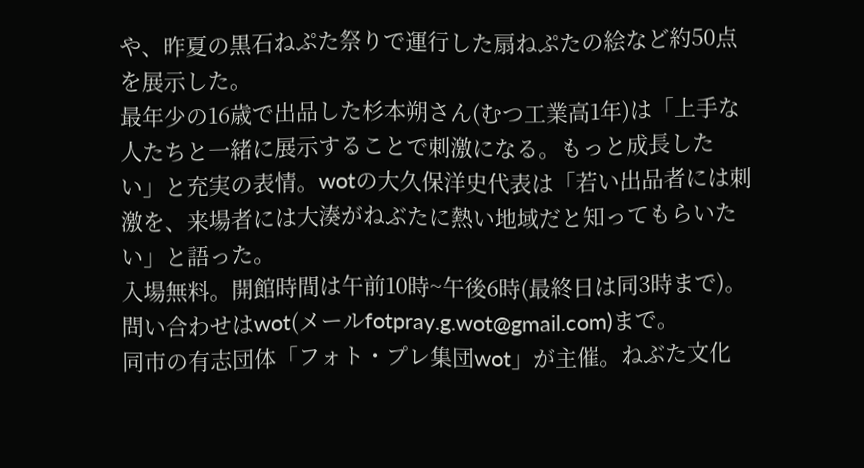や、昨夏の黒石ねぷた祭りで運行した扇ねぷたの絵など約50点を展示した。
最年少の16歳で出品した杉本朔さん(むつ工業高1年)は「上手な人たちと一緒に展示することで刺激になる。もっと成長したい」と充実の表情。wotの大久保洋史代表は「若い出品者には刺激を、来場者には大湊がねぶたに熱い地域だと知ってもらいたい」と語った。
入場無料。開館時間は午前10時~午後6時(最終日は同3時まで)。問い合わせはwot(メールfotpray.g.wot@gmail.com)まで。
同市の有志団体「フォト・プレ集団wot」が主催。ねぶた文化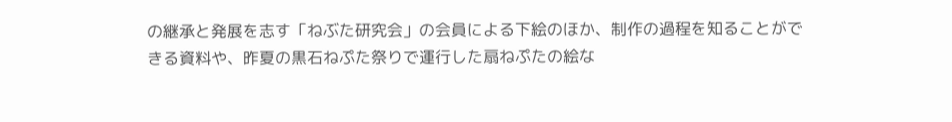の継承と発展を志す「ねぶた研究会」の会員による下絵のほか、制作の過程を知ることができる資料や、昨夏の黒石ねぷた祭りで運行した扇ねぷたの絵な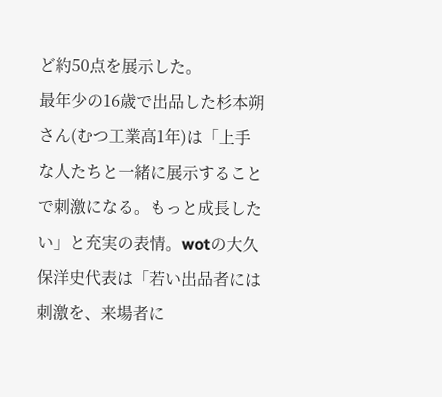ど約50点を展示した。
最年少の16歳で出品した杉本朔さん(むつ工業高1年)は「上手な人たちと一緒に展示することで刺激になる。もっと成長したい」と充実の表情。wotの大久保洋史代表は「若い出品者には刺激を、来場者に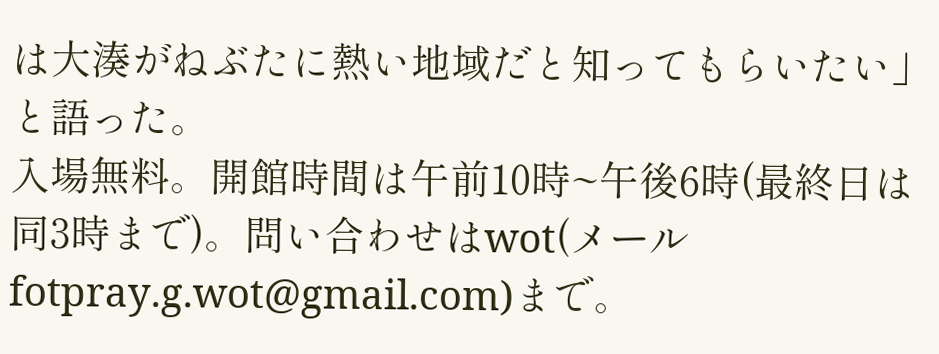は大湊がねぶたに熱い地域だと知ってもらいたい」と語った。
入場無料。開館時間は午前10時~午後6時(最終日は同3時まで)。問い合わせはwot(メールfotpray.g.wot@gmail.com)まで。